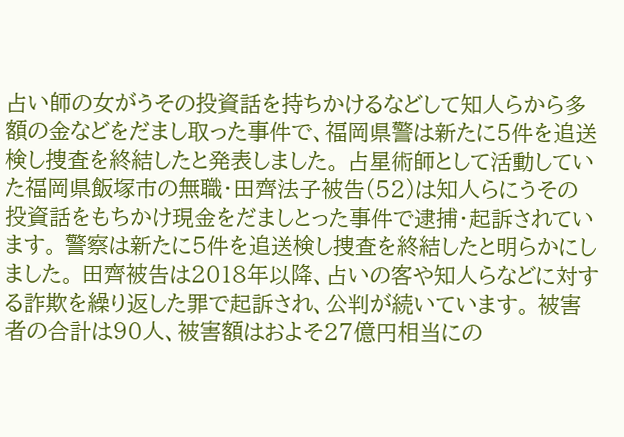占い師の女がうその投資話を持ちかけるなどして知人らから多額の金などをだまし取った事件で、福岡県警は新たに5件を追送検し捜査を終結したと発表しました。 占星術師として活動していた福岡県飯塚市の無職・田齊法子被告(52)は知人らにうその投資話をもちかけ現金をだましとった事件で逮捕・起訴されています。 警察は新たに5件を追送検し捜査を終結したと明らかにしました。 田齊被告は2018年以降、占いの客や知人らなどに対する詐欺を繰り返した罪で起訴され、公判が続いています。 被害者の合計は90人、被害額はおよそ27億円相当にの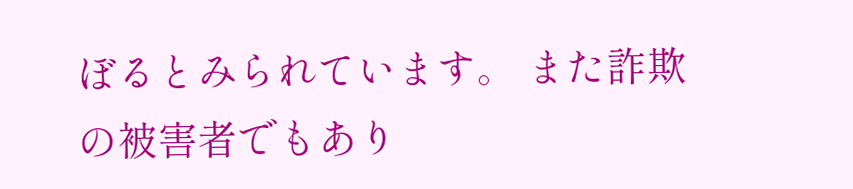ぼるとみられています。 また詐欺の被害者でもあり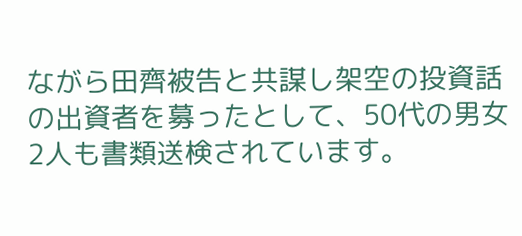ながら田齊被告と共謀し架空の投資話の出資者を募ったとして、50代の男女2人も書類送検されています。